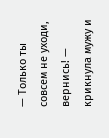— Только ты совсем не уходи, вернись! — крикнула мужу и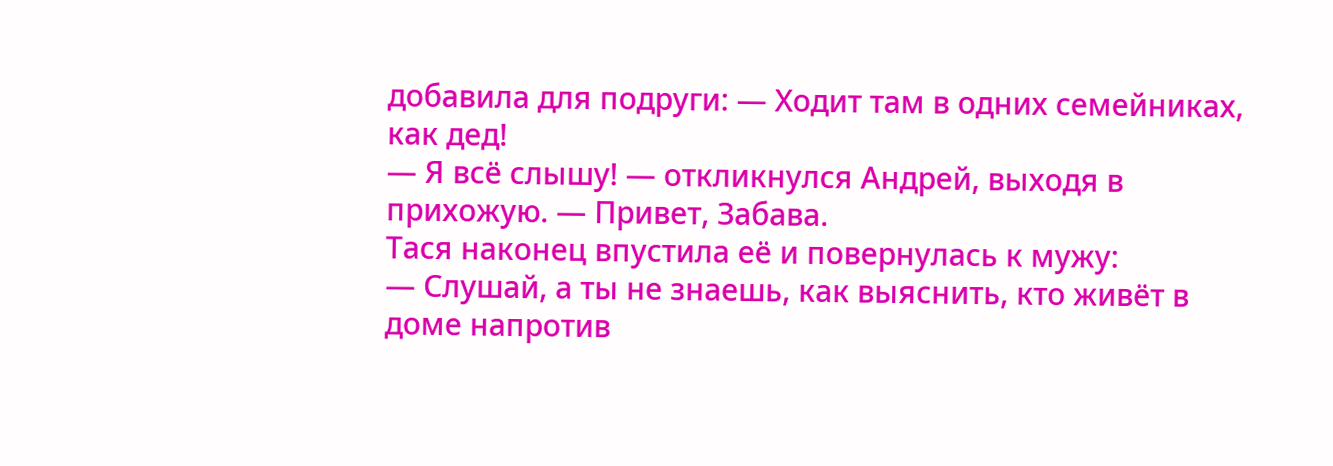добавила для подруги: — Ходит там в одних семейниках, как дед!
— Я всё слышу! — откликнулся Андрей, выходя в прихожую. — Привет, Забава.
Тася наконец впустила её и повернулась к мужу:
— Слушай, а ты не знаешь, как выяснить, кто живёт в доме напротив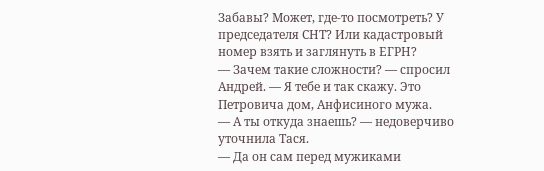Забавы? Может, где-то посмотреть? У председателя СНТ? Или кадастровый номер взять и заглянуть в ЕГРН?
— Зачем такие сложности? — спросил Андрей. — Я тебе и так скажу. Это Петровича дом, Анфисиного мужа.
— А ты откуда знаешь? — недоверчиво уточнила Тася.
— Да он сам перед мужиками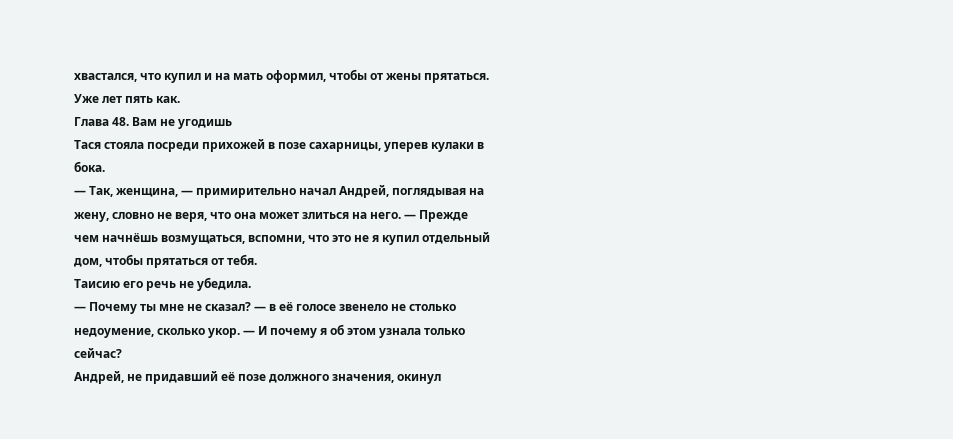хвастался, что купил и на мать оформил, чтобы от жены прятаться. Уже лет пять как.
Глава 48. Вам не угодишь
Тася стояла посреди прихожей в позе сахарницы, уперев кулаки в бока.
— Так, женщина, — примирительно начал Андрей, поглядывая на жену, словно не веря, что она может злиться на него. — Прежде чем начнёшь возмущаться, вспомни, что это не я купил отдельный дом, чтобы прятаться от тебя.
Таисию его речь не убедила.
— Почему ты мне не сказал? — в её голосе звенело не столько недоумение, сколько укор. — И почему я об этом узнала только сейчас?
Андрей, не придавший её позе должного значения, окинул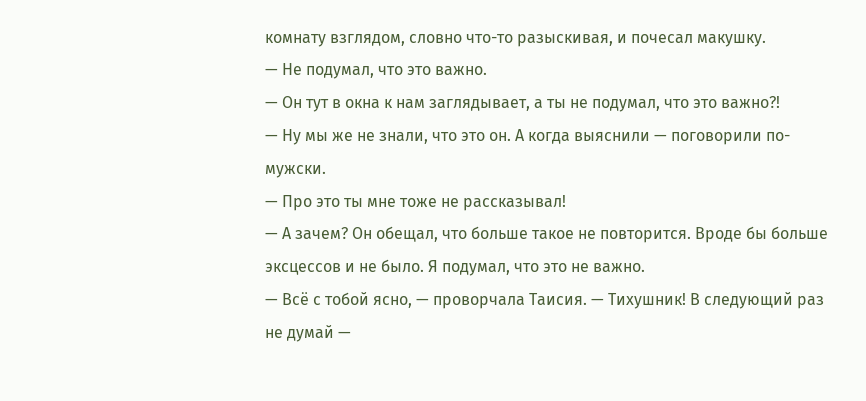комнату взглядом, словно что-то разыскивая, и почесал макушку.
— Не подумал, что это важно.
— Он тут в окна к нам заглядывает, а ты не подумал, что это важно?!
— Ну мы же не знали, что это он. А когда выяснили — поговорили по-мужски.
— Про это ты мне тоже не рассказывал!
— А зачем? Он обещал, что больше такое не повторится. Вроде бы больше эксцессов и не было. Я подумал, что это не важно.
— Всё с тобой ясно, — проворчала Таисия. — Тихушник! В следующий раз не думай —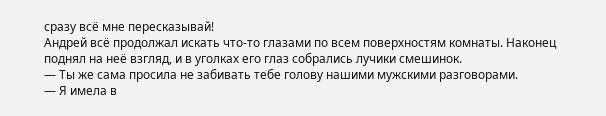сразу всё мне пересказывай!
Андрей всё продолжал искать что-то глазами по всем поверхностям комнаты. Наконец поднял на неё взгляд, и в уголках его глаз собрались лучики смешинок.
— Ты же сама просила не забивать тебе голову нашими мужскими разговорами.
— Я имела в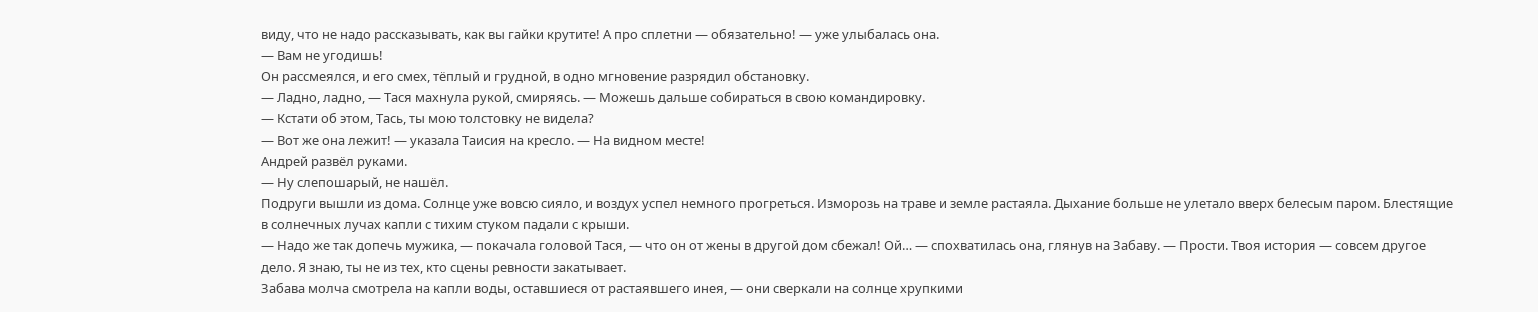виду, что не надо рассказывать, как вы гайки крутите! А про сплетни — обязательно! — уже улыбалась она.
— Вам не угодишь!
Он рассмеялся, и его смех, тёплый и грудной, в одно мгновение разрядил обстановку.
— Ладно, ладно, — Тася махнула рукой, смиряясь. — Можешь дальше собираться в свою командировку.
— Кстати об этом, Тась, ты мою толстовку не видела?
— Вот же она лежит! — указала Таисия на кресло. — На видном месте!
Андрей развёл руками.
— Ну слепошарый, не нашёл.
Подруги вышли из дома. Солнце уже вовсю сияло, и воздух успел немного прогреться. Изморозь на траве и земле растаяла. Дыхание больше не улетало вверх белесым паром. Блестящие в солнечных лучах капли с тихим стуком падали с крыши.
— Надо же так допечь мужика, — покачала головой Тася, — что он от жены в другой дом сбежал! Ой… — спохватилась она, глянув на Забаву. — Прости. Твоя история — совсем другое дело. Я знаю, ты не из тех, кто сцены ревности закатывает.
Забава молча смотрела на капли воды, оставшиеся от растаявшего инея, — они сверкали на солнце хрупкими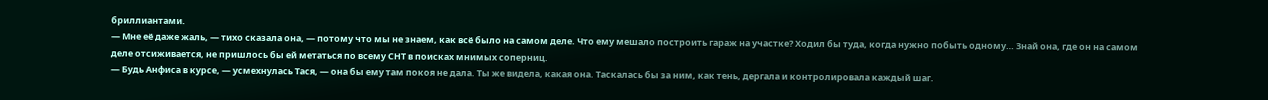бриллиантами.
— Мне её даже жаль, — тихо сказала она, — потому что мы не знаем, как всё было на самом деле. Что ему мешало построить гараж на участке? Ходил бы туда, когда нужно побыть одному… Знай она, где он на самом деле отсиживается, не пришлось бы ей метаться по всему СНТ в поисках мнимых соперниц.
— Будь Анфиса в курсе, — усмехнулась Тася, — она бы ему там покоя не дала. Ты же видела, какая она. Таскалась бы за ним, как тень, дергала и контролировала каждый шаг.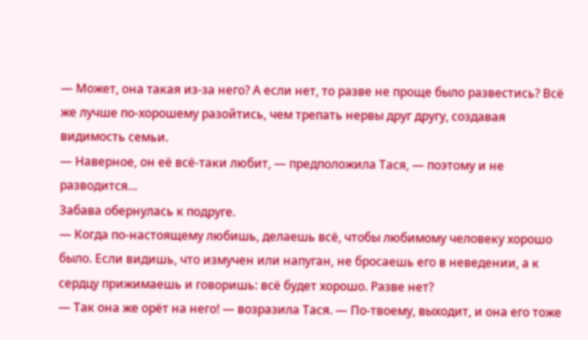— Может, она такая из-за него? А если нет, то разве не проще было развестись? Всё же лучше по-хорошему разойтись, чем трепать нервы друг другу, создавая видимость семьи.
— Наверное, он её всё-таки любит, — предположила Тася, — поэтому и не разводится…
Забава обернулась к подруге.
— Когда по-настоящему любишь, делаешь всё, чтобы любимому человеку хорошо было. Если видишь, что измучен или напуган, не бросаешь его в неведении, а к сердцу прижимаешь и говоришь: всё будет хорошо. Разве нет?
— Так она же орёт на него! — возразила Тася. — По-твоему, выходит, и она его тоже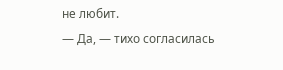не любит.
— Да, — тихо согласилась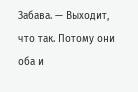Забава. — Выходит, что так. Потому они оба и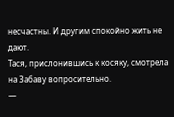несчастны. И другим спокойно жить не дают.
Тася, прислонившись к косяку, смотрела на Забаву вопросительно.
—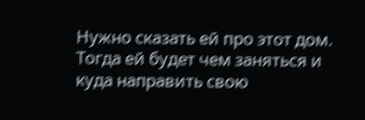Нужно сказать ей про этот дом. Тогда ей будет чем заняться и куда направить свою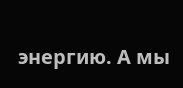энергию. А мы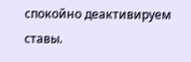спокойно деактивируем ставы.